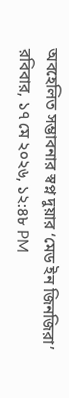অবহেলিত সম্ভাবনার স্বপ্ন দুয়ার ‘মেড ইন জিনজিরা’
রবিবার, ১৭ মে ২০২৬, ১২:৪৮ PM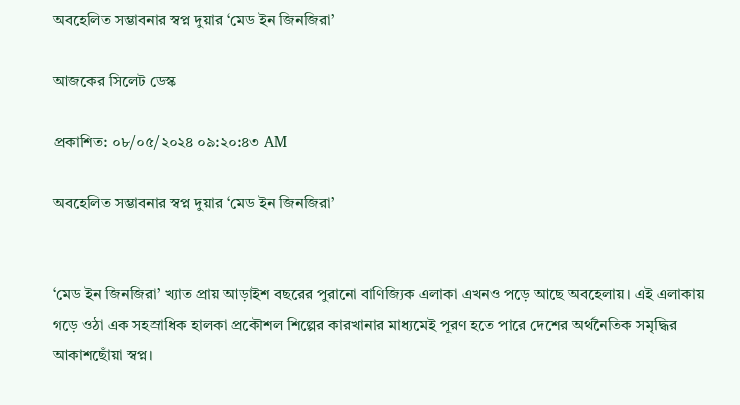অবহেলিত সম্ভাবনার স্বপ্ন দুয়ার ‘মেড ইন জিনজিরা’

আজকের সিলেট ডেস্ক

প্রকাশিত: ০৮/০৫/২০২৪ ০৯:২০:৪৩ AM

অবহেলিত সম্ভাবনার স্বপ্ন দুয়ার ‘মেড ইন জিনজিরা’


‘মেড ইন জিনজিরা’ খ্যাত প্রায় আড়াইশ বছরের পুরানো বাণিজ্যিক এলাকা এখনও পড়ে আছে অবহেলায়। এই এলাকায় গড়ে ওঠা এক সহস্রাধিক হালকা প্রকৌশল শিল্পের কারখানার মাধ্যমেই পূরণ হতে পারে দেশের অর্থনৈতিক সমৃদ্ধির আকাশছোঁয়া স্বপ্ন।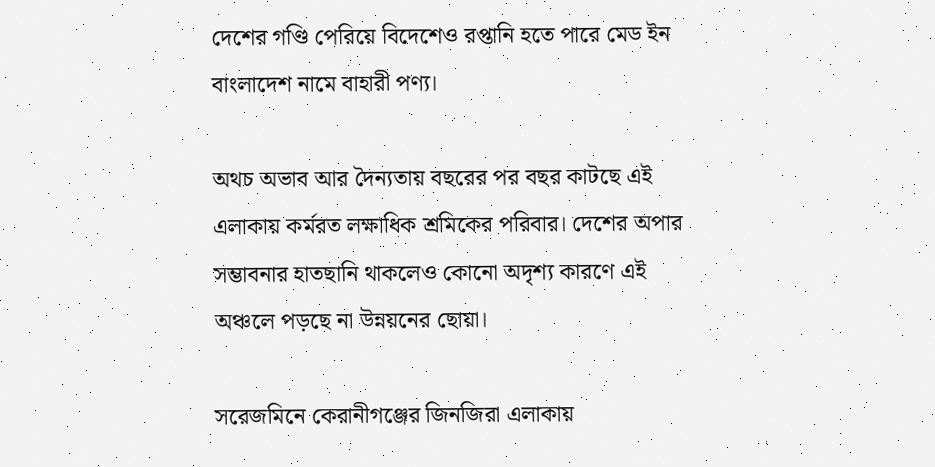দেশের গণ্ডি পেরিয়ে বিদেশেও রপ্তানি হতে পারে মেড ইন বাংলাদেশ নামে বাহারী পণ্য।

অথচ অভাব আর দৈন্যতায় বছরের পর বছর কাটছে এই এলাকায় কর্মরত লক্ষাধিক শ্রমিকের পরিবার। দেশের অপার সম্ভাবনার হাতছানি থাকলেও কোনো অদৃশ্য কারণে এই অঞ্চলে পড়ছে না উন্নয়নের ছোয়া।

সরেজমিনে কেরানীগঞ্জের জিনজিরা এলাকায়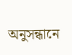অনুসন্ধানে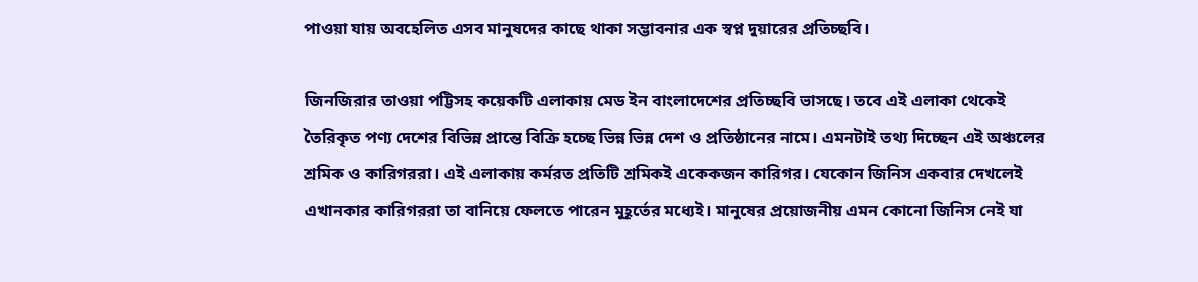পাওয়া যায় অবহেলিত এসব মানুষদের কাছে থাকা সম্ভাবনার এক স্বপ্ন দুয়ারের প্রতিচ্ছবি।

জিনজিরার তাওয়া পট্টিসহ কয়েকটি এলাকায় মেড ইন বাংলাদেশের প্রতিচ্ছবি ভাসছে। তবে এই এলাকা থেকেই তৈরিকৃত পণ্য দেশের বিভিন্ন প্রান্তে বিক্রি হচ্ছে ভিন্ন ভিন্ন দেশ ও প্রতিষ্ঠানের নামে। এমনটাই তথ্য দিচ্ছেন এই অঞ্চলের শ্রমিক ও কারিগররা। এই এলাকায় কর্মরত প্রতিটি শ্রমিকই একেকজন কারিগর। যেকোন জিনিস একবার দেখলেই এখানকার কারিগররা তা বানিয়ে ফেলতে পারেন মুহূর্তের মধ্যেই। মানুষের প্রয়োজনীয় এমন কোনো জিনিস নেই যা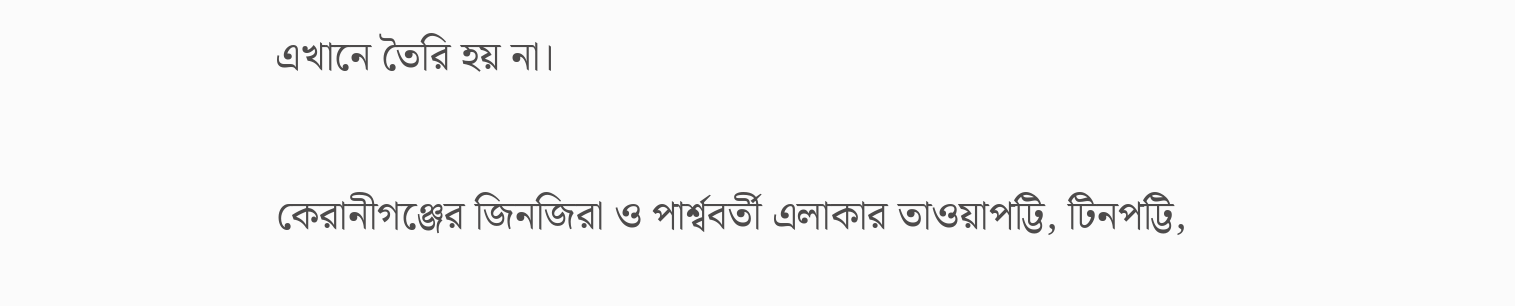এখানে তৈরি হয় না।

কেরানীগঞ্জের জিনজিরা ও পার্শ্ববর্তী এলাকার তাওয়াপট্টি, টিনপট্টি,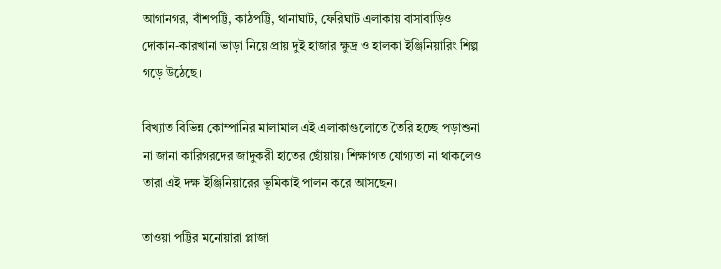আগানগর, বাঁশপট্টি, কাঠপট্টি, থানাঘাট, ফেরিঘাট এলাকায় বাসাবাড়িও দোকান-কারখানা ভাড়া নিয়ে প্রায় দুই হাজার ক্ষুদ্র ও হালকা ইঞ্জিনিয়ারিং শিল্প গড়ে উঠেছে।

বিখ্যাত বিভিন্ন কোম্পানির মালামাল এই এলাকাগুলোতে তৈরি হচ্ছে পড়াশুনা না জানা কারিগরদের জাদুকরী হাতের ছোঁয়ায়। শিক্ষাগত যোগ্যতা না থাকলেও তারা এই দক্ষ ইঞ্জিনিয়ারের ভূমিকাই পালন করে আসছেন।

তাওয়া পট্টির মনোয়ারা প্লাজা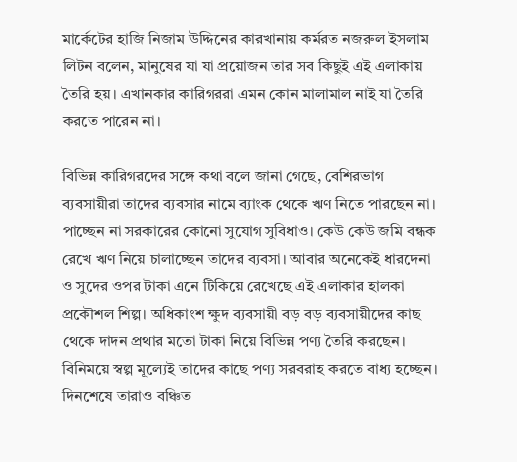মার্কেটের হাজি নিজাম উদ্দিনের কারখানায় কর্মরত নজরুল ইসলাম লিটন বলেন, মানুষের যা যা প্রয়োজন তার সব কিছুই এই এলাকায় তৈরি হয়। এখানকার কারিগররা এমন কোন মালামাল নাই যা তৈরি করতে পারেন না।

বিভিন্ন কারিগরদের সঙ্গে কথা বলে জানা গেছে, বেশিরভাগ ব্যবসায়ীরা তাদের ব্যবসার নামে ব্যাংক থেকে ঋণ নিতে পারছেন না। পাচ্ছেন না সরকারের কোনো সুযোগ সুবিধাও। কেউ কেউ জমি বন্ধক রেখে ঋণ নিয়ে চালাচ্ছেন তাদের ব্যবসা। আবার অনেকেই ধারদেনা ও সুদের ওপর টাকা এনে টিকিয়ে রেখেছে এই এলাকার হালকা প্রকৌশল শিল্প। অধিকাংশ ক্ষুদ ব্যবসায়ী বড় বড় ব্যবসায়ীদের কাছ থেকে দাদন প্রথার মতো টাকা নিয়ে বিভিন্ন পণ্য তৈরি করছেন। বিনিময়ে স্বল্প মূল্যেই তাদের কাছে পণ্য সরবরাহ করতে বাধ্য হচ্ছেন। দিনশেষে তারাও বঞ্চিত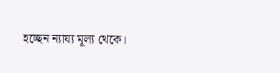হচ্ছেন ন্যায্য মূল্য থেকে।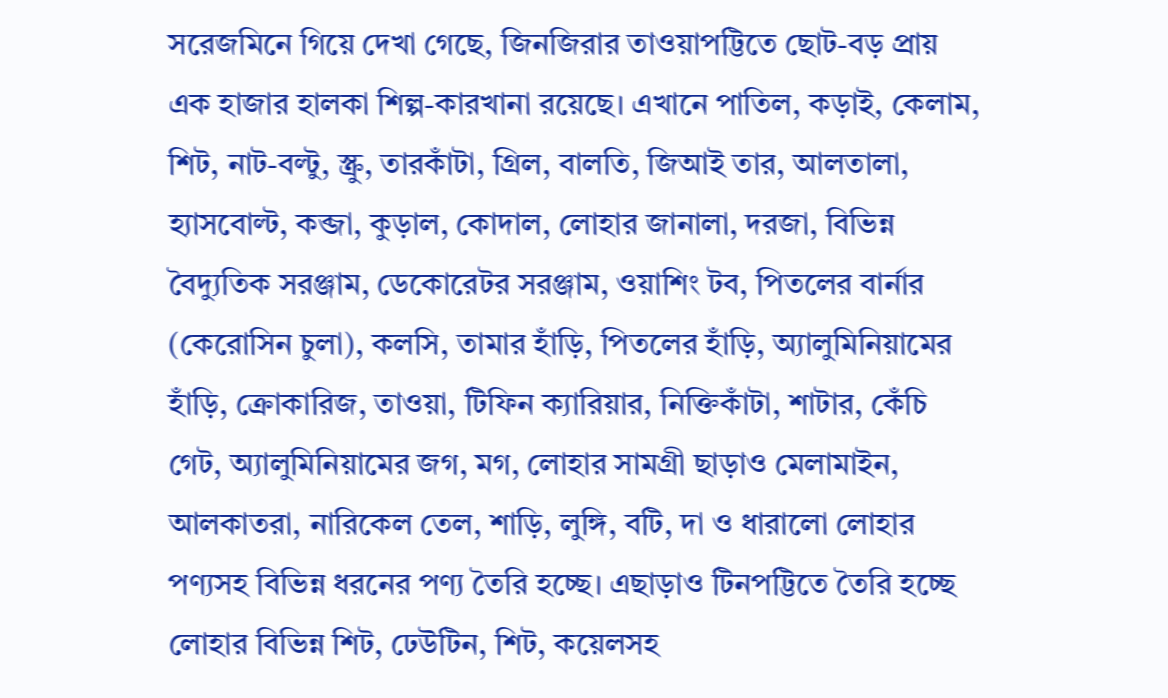সরেজমিনে গিয়ে দেখা গেছে, জিনজিরার তাওয়াপট্টিতে ছোট-বড় প্রায় এক হাজার হালকা শিল্প-কারখানা রয়েছে। এখানে পাতিল, কড়াই, কেলাম, শিট, নাট-বল্টু, স্ক্রু, তারকাঁটা, গ্রিল, বালতি, জিআই তার, আলতালা, হ্যাসবোল্ট, কব্জা, কুড়াল, কোদাল, লোহার জানালা, দরজা, বিভিন্ন বৈদ্যুতিক সরঞ্জাম, ডেকোরেটর সরঞ্জাম, ওয়াশিং টব, পিতলের বার্নার (কেরোসিন চুলা), কলসি, তামার হাঁড়ি, পিতলের হাঁড়ি, অ্যালুমিনিয়ামের হাঁড়ি, ক্রোকারিজ, তাওয়া, টিফিন ক্যারিয়ার, নিক্তিকাঁটা, শাটার, কেঁচি গেট, অ্যালুমিনিয়ামের জগ, মগ, লোহার সামগ্রী ছাড়াও মেলামাইন, আলকাতরা, নারিকেল তেল, শাড়ি, লুঙ্গি, বটি, দা ও ধারালো লোহার পণ্যসহ বিভিন্ন ধরনের পণ্য তৈরি হচ্ছে। এছাড়াও টিনপট্টিতে তৈরি হচ্ছে লোহার বিভিন্ন শিট, ঢেউটিন, শিট, কয়েলসহ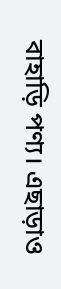বাহাড়ি পণ্য। এছাড়াও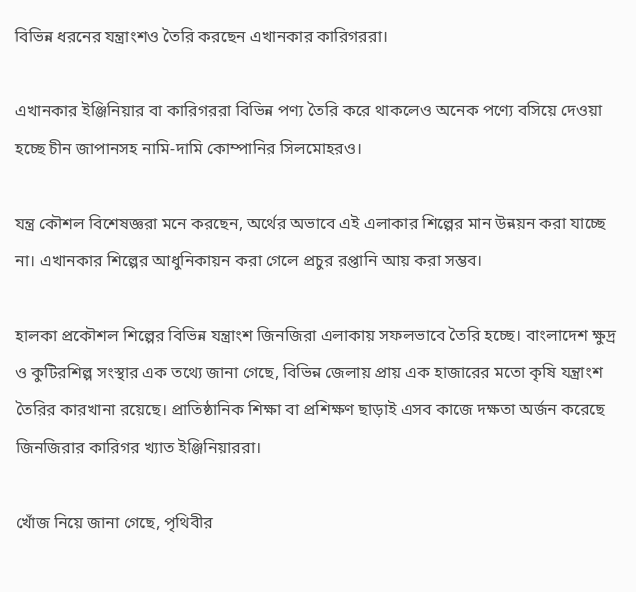বিভিন্ন ধরনের যন্ত্রাংশও তৈরি করছেন এখানকার কারিগররা।

এখানকার ইঞ্জিনিয়ার বা কারিগররা বিভিন্ন পণ্য তৈরি করে থাকলেও অনেক পণ্যে বসিয়ে দেওয়া হচ্ছে চীন জাপানসহ নামি-দামি কোম্পানির সিলমোহরও।

যন্ত্র কৌশল বিশেষজ্ঞরা মনে করছেন, অর্থের অভাবে এই এলাকার শিল্পের মান উন্নয়ন করা যাচ্ছে না। এখানকার শিল্পের আধুনিকায়ন করা গেলে প্রচুর রপ্তানি আয় করা সম্ভব।

হালকা প্রকৌশল শিল্পের বিভিন্ন যন্ত্রাংশ জিনজিরা এলাকায় সফলভাবে তৈরি হচ্ছে। বাংলাদেশ ক্ষুদ্র ও কুটিরশিল্প সংস্থার এক তথ্যে জানা গেছে, বিভিন্ন জেলায় প্রায় এক হাজারের মতো কৃষি যন্ত্রাংশ তৈরির কারখানা রয়েছে। প্রাতিষ্ঠানিক শিক্ষা বা প্রশিক্ষণ ছাড়াই এসব কাজে দক্ষতা অর্জন করেছে জিনজিরার কারিগর খ্যাত ইঞ্জিনিয়াররা।

খোঁজ নিয়ে জানা গেছে, পৃথিবীর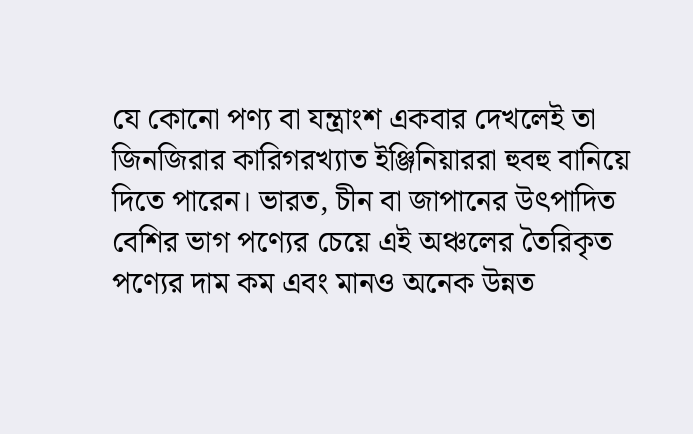যে কোনো পণ্য বা যন্ত্রাংশ একবার দেখলেই তা জিনজিরার কারিগরখ্যাত ইঞ্জিনিয়াররা হুবহু বানিয়ে দিতে পারেন। ভারত, চীন বা জাপানের উৎপাদিত বেশির ভাগ পণ্যের চেয়ে এই অঞ্চলের তৈরিকৃত পণ্যের দাম কম এবং মানও অনেক উন্নত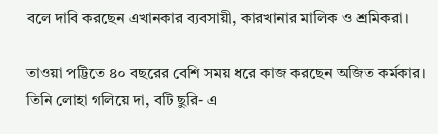বলে দাবি করছেন এখানকার ব্যবসায়ী, কারখানার মালিক ও শ্রমিকরা।

তাওয়া পট্টিতে ৪০ বছরের বেশি সময় ধরে কাজ করছেন অজিত কর্মকার। তিনি লোহা গলিয়ে দা, বটি ছুরি- এ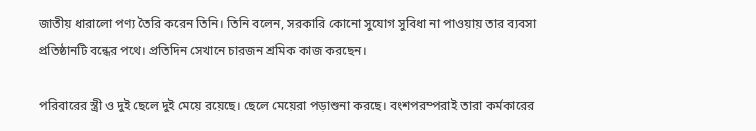জাতীয় ধারালো পণ্য তৈরি করেন তিনি। তিনি বলেন, সরকারি কোনো সুযোগ সুবিধা না পাওয়ায় তার ব্যবসা প্রতিষ্ঠানটি বন্ধের পথে। প্রতিদিন সেখানে চারজন শ্রমিক কাজ করছেন।

পরিবারের স্ত্রী ও দুই ছেলে দুই মেয়ে রয়েছে। ছেলে মেয়েরা পড়াশুনা করছে। বংশপরম্পরাই তারা কর্মকারের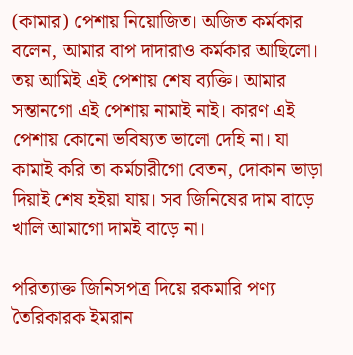(কামার) পেশায় নিয়োজিত। অজিত কর্মকার বলেন, আমার বাপ দাদারাও কর্মকার আছিলো। তয় আমিই এই পেশায় শেষ ব্যক্তি। আমার সন্তানগো এই পেশায় নামাই নাই। কারণ এই পেশায় কোনো ভবিষ্যত ভালো দেহি না। যা কামাই করি তা কর্মচারীগো বেতন, দোকান ভাড়া দিয়াই শেষ হইয়া যায়। সব জিনিষের দাম বাড়ে খালি আমাগো দামই বাড়ে না।

পরিত্যাক্ত জিনিসপত্র দিয়ে রকমারি পণ্য তৈরিকারক ইমরান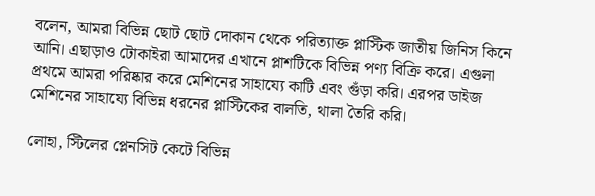বলেন, আমরা বিভিন্ন ছোট ছোট দোকান থেকে পরিত্যাক্ত প্লাস্টিক জাতীয় জিনিস কিনে আনি। এছাড়াও টোকাইরা আমাদের এখানে প্লাশটিকে বিভিন্ন পণ্য বিক্রি করে। এগুলা প্রথমে আমরা পরিষ্কার করে মেশিনের সাহায্যে কাটি এবং গুঁড়া করি। এরপর ডাইজ মেশিনের সাহায্যে বিভিন্ন ধরনের প্লাস্টিকের বালতি, থালা তৈরি করি।

লোহা, স্টিলের প্লেনসিট কেটে বিভিন্ন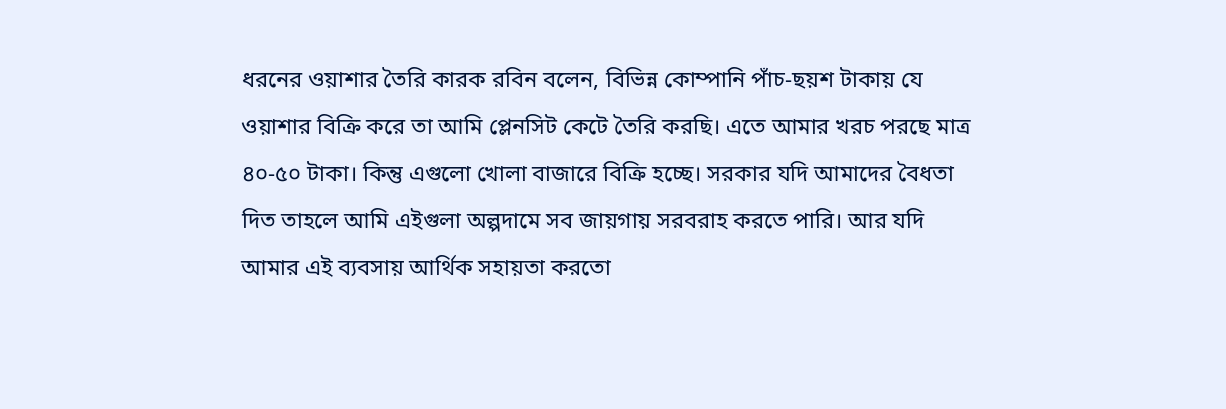ধরনের ওয়াশার তৈরি কারক রবিন বলেন, বিভিন্ন কোম্পানি পাঁচ-ছয়শ টাকায় যে ওয়াশার বিক্রি করে তা আমি প্লেনসিট কেটে তৈরি করছি। এতে আমার খরচ পরছে মাত্র ৪০-৫০ টাকা। কিন্তু এগুলো খোলা বাজারে বিক্রি হচ্ছে। সরকার যদি আমাদের বৈধতা দিত তাহলে আমি এইগুলা অল্পদামে সব জায়গায় সরবরাহ করতে পারি। আর যদি আমার এই ব্যবসায় আর্থিক সহায়তা করতো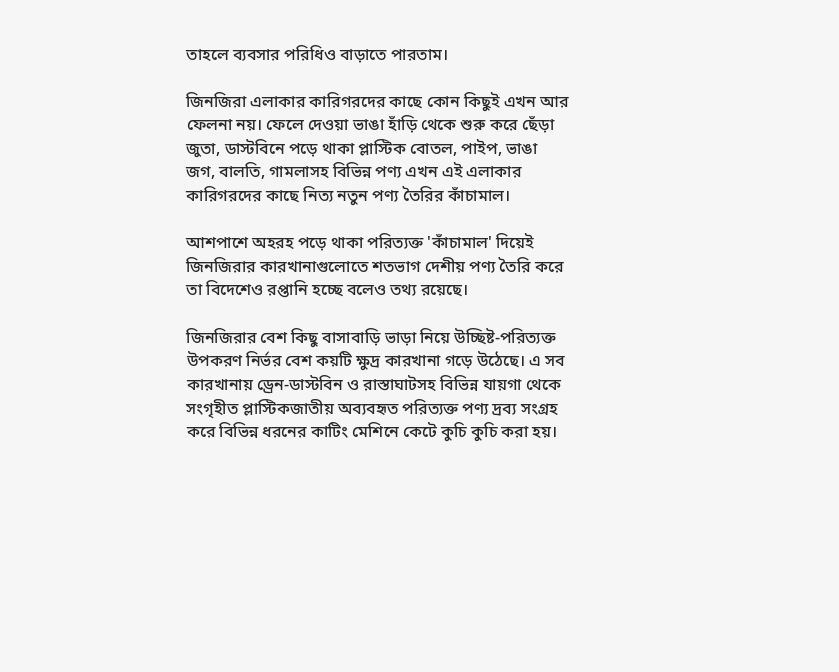তাহলে ব্যবসার পরিধিও বাড়াতে পারতাম।

জিনজিরা এলাকার কারিগরদের কাছে কোন কিছুই এখন আর ফেলনা নয়। ফেলে দেওয়া ভাঙা হাঁড়ি থেকে শুরু করে ছেঁড়া জুতা, ডাস্টবিনে পড়ে থাকা প্লাস্টিক বোতল, পাইপ, ভাঙা জগ, বালতি, গামলাসহ বিভিন্ন পণ্য এখন এই এলাকার কারিগরদের কাছে নিত্য নতুন পণ্য তৈরির কাঁচামাল।

আশপাশে অহরহ পড়ে থাকা পরিত্যক্ত 'কাঁচামাল' দিয়েই জিনজিরার কারখানাগুলোতে শতভাগ দেশীয় পণ্য তৈরি করে তা বিদেশেও রপ্তানি হচ্ছে বলেও তথ্য রয়েছে।

জিনজিরার বেশ কিছু বাসাবাড়ি ভাড়া নিয়ে উচ্ছিষ্ট-পরিত্যক্ত উপকরণ নির্ভর বেশ কয়টি ক্ষুদ্র কারখানা গড়ে উঠেছে। এ সব কারখানায় ড্রেন-ডাস্টবিন ও রাস্তাঘাটসহ বিভিন্ন যায়গা থেকে সংগৃহীত প্লাস্টিকজাতীয় অব্যবহৃত পরিত্যক্ত পণ্য দ্রব্য সংগ্রহ করে বিভিন্ন ধরনের কাটিং মেশিনে কেটে কুচি কুচি করা হয়।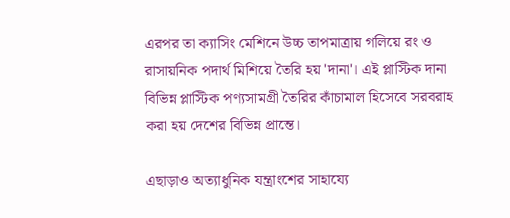এরপর তা ক্যাসিং মেশিনে উচ্চ তাপমাত্রায় গলিয়ে রং ও রাসায়নিক পদার্থ মিশিয়ে তৈরি হয় 'দানা'। এই প্লাস্টিক দানা বিভিন্ন প্লাস্টিক পণ্যসামগ্রী তৈরির কাঁচামাল হিসেবে সরবরাহ করা হয় দেশের বিভিন্ন প্রান্তে।

এছাড়াও অত্যাধুনিক যন্ত্রাংশের সাহায্যে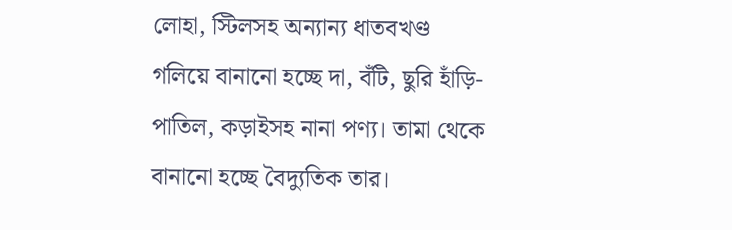লোহা, স্টিলসহ অন্যান্য ধাতবখণ্ড গলিয়ে বানানো হচ্ছে দা, বঁটি, ছুরি হাঁড়ি-পাতিল, কড়াইসহ নানা পণ্য। তামা থেকে বানানো হচ্ছে বৈদ্যুতিক তার।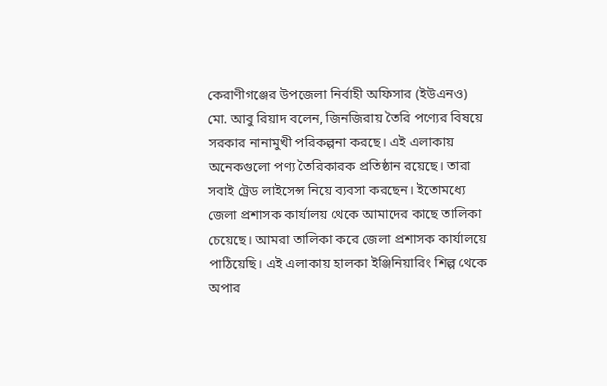কেরাণীগঞ্জের উপজেলা নির্বাহী অফিসার (ইউএনও) মো. আবু রিয়াদ বলেন, জিনজিরায় তৈরি পণ্যের বিষয়ে সরকার নানামুখী পরিকল্পনা করছে। এই এলাকায় অনেকগুলো পণ্য তৈরিকারক প্রতিষ্ঠান রয়েছে। তারা সবাই ট্রেড লাইসেন্স নিয়ে ব্যবসা করছেন। ইতোমধ্যে জেলা প্রশাসক কার্যালয় থেকে আমাদের কাছে তালিকা চেয়েছে। আমরা তালিকা করে জেলা প্রশাসক কার্যালয়ে পাঠিয়েছি। এই এলাকায় হালকা ইঞ্জিনিয়ারিং শিল্প থেকে অপার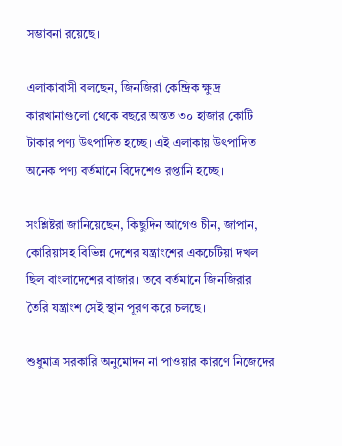সম্ভাবনা রয়েছে।

এলাকাবাসী বলছেন, জিনজিরা কেন্দ্রিক ক্ষুদ্র কারখানাগুলো থেকে বছরে অন্তত ৩০ হাজার কোটি টাকার পণ্য উৎপাদিত হচ্ছে। এই এলাকায় উৎপাদিত অনেক পণ্য বর্তমানে বিদেশেও রপ্তানি হচ্ছে।

সংশ্লিষ্টরা জানিয়েছেন, কিছুদিন আগেও চীন, জাপান, কোরিয়াসহ বিভিন্ন দেশের যন্ত্রাংশের একচেটিয়া দখল ছিল বাংলাদেশের বাজার। তবে বর্তমানে জিনজিরার তৈরি যন্ত্রাংশ সেই স্থান পূরণ করে চলছে।

শুধুমাত্র সরকারি অনুমোদন না পাওয়ার কারণে নিজেদের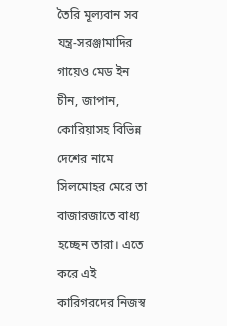তৈরি মূল্যবান সব যন্ত্র-সরঞ্জামাদির গায়েও মেড ইন চীন, জাপান, কোরিয়াসহ বিভিন্ন দেশের নামে সিলমোহর মেরে তা বাজারজাতে বাধ্য হচ্ছেন তারা। এতে করে এই কারিগরদের নিজস্ব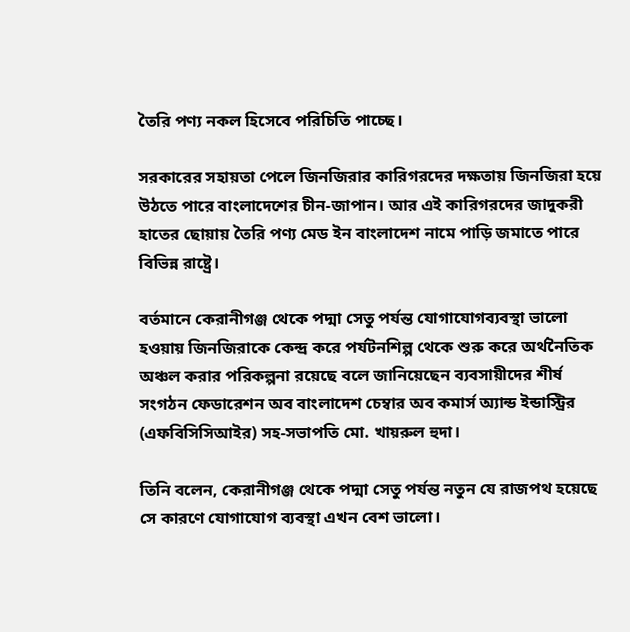তৈরি পণ্য নকল হিসেবে পরিচিতি পাচ্ছে।

সরকারের সহায়তা পেলে জিনজিরার কারিগরদের দক্ষতায় জিনজিরা হয়ে উঠতে পারে বাংলাদেশের চীন-জাপান। আর এই কারিগরদের জাদুকরী হাতের ছোয়ায় তৈরি পণ্য মেড ইন বাংলাদেশ নামে পাড়ি জমাতে পারে বিভিন্ন রাষ্ট্রে।

বর্তমানে কেরানীগঞ্জ থেকে পদ্মা সেতু পর্যন্ত যোগাযোগব্যবস্থা ভালো হওয়ায় জিনজিরাকে কেন্দ্র করে পর্যটনশিল্প থেকে শুরু করে অর্থনৈতিক অঞ্চল করার পরিকল্পনা রয়েছে বলে জানিয়েছেন ব্যবসায়ীদের শীর্ষ সংগঠন ফেডারেশন অব বাংলাদেশ চেম্বার অব কমার্স অ্যান্ড ইন্ডাস্ট্রির (এফবিসিসিআইর) সহ-সভাপতি মো. খায়রুল হুদা।

তিনি বলেন, কেরানীগঞ্জ থেকে পদ্মা সেতু পর্যন্ত নতুন যে রাজপথ হয়েছে সে কারণে যোগাযোগ ব্যবস্থা এখন বেশ ভালো।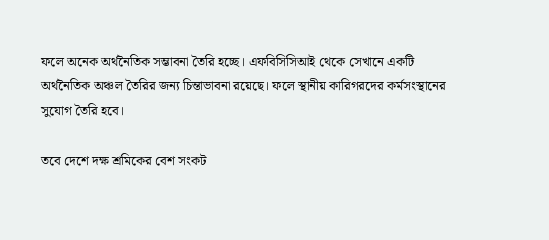ফলে অনেক অর্থনৈতিক সম্ভাবনা তৈরি হচ্ছে। এফবিসিসিআই থেকে সেখানে একটি অর্থনৈতিক অঞ্চল তৈরির জন্য চিন্তাভাবনা রয়েছে। ফলে স্থানীয় কারিগরদের কর্মসংস্থানের সুযোগ তৈরি হবে।

তবে দেশে দক্ষ শ্রমিকের বেশ সংকট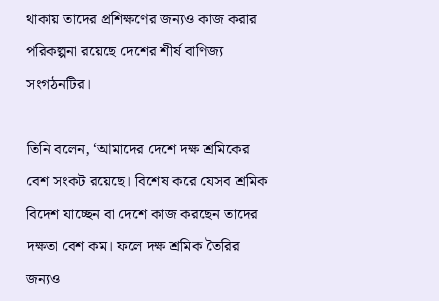থাকায় তাদের প্রশিক্ষণের জন্যও কাজ করার পরিকল্পনা রয়েছে দেশের শীর্ষ বাণিজ্য সংগঠনটির।

তিনি বলেন, ‘আমাদের দেশে দক্ষ শ্রমিকের বেশ সংকট রয়েছে। বিশেষ করে যেসব শ্রমিক বিদেশ যাচ্ছেন বা দেশে কাজ করছেন তাদের দক্ষতা বেশ কম। ফলে দক্ষ শ্রমিক তৈরির জন্যও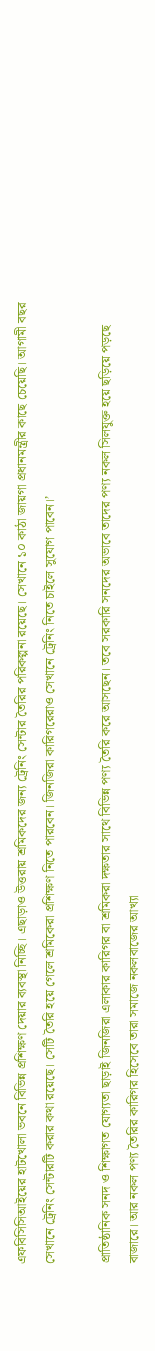এফবিসিসিআইয়ের হাটখোলা ভবনে বিভিন্ন প্রশিক্ষণ দেয়ার ব্যবস্থা নিচ্ছি। এছাড়াও উত্তরায় শ্রমিকদের জন্য ট্রেনিং সেন্টার তৈরির পরিকল্পনা রয়েছে। সেখানে ১০ কাঠা জায়গা প্রধানমন্ত্রীর কাছে চেয়েছি। আগামী বছর সেখানে ট্রেনিং সেন্টারটি করার কথা রয়েছে। সেটি তৈরি হয়ে গেলে শ্রমিকেরা প্রশিক্ষণ নিতে পারবেন। জিনজিরা কারিগরেরাও সেখানে ট্রেনিং নিতে চাইলে সুযোগ পাবেন।’

প্রাতিষ্ঠানিক সনদ ও শিক্ষাগত যোগ্যতা ছাড়াই জিনজিরা এলাকার কারিগর বা শ্রমিকরা দক্ষতার সাথে বিভিন্ন পণ্য তৈরি করে আসছেন। তবে সরকারি সনদের অভাবে তাদের পণ্য নকল সিলযুক্ত হয়ে ছড়িয়ে পড়ছে বাজারে। আর নকল পণ্য তৈরির কারিগর হিসেবে তারা সমাজে নকলবাজের আখ্যা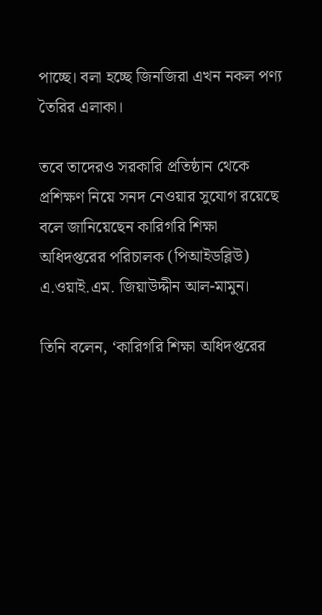পাচ্ছে। বলা হচ্ছে জিনজিরা এখন নকল পণ্য তৈরির এলাকা।

তবে তাদেরও সরকারি প্রতিষ্ঠান থেকে প্রশিক্ষণ নিয়ে সনদ নেওয়ার সুযোগ রয়েছে বলে জানিয়েছেন কারিগরি শিক্ষা অধিদপ্তরের পরিচালক (পিআইডব্লিউ) এ.ওয়াই.এম. জিয়াউদ্দীন আল-মামুন।

তিনি বলেন, ‘কারিগরি শিক্ষা অধিদপ্তরের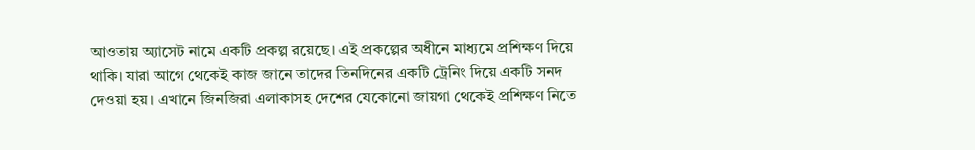আওতায় অ্যাসেট নামে একটি প্রকল্প রয়েছে। এই প্রকল্পের অধীনে মাধ্যমে প্রশিক্ষণ দিয়ে থাকি। যারা আগে থেকেই কাজ জানে তাদের তিনদিনের একটি ট্রেনিং দিয়ে একটি সনদ দেওয়া হয়। এখানে জিনজিরা এলাকাসহ দেশের যেকোনো জায়গা থেকেই প্রশিক্ষণ নিতে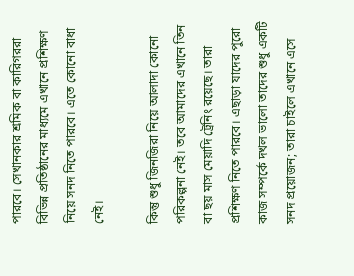পারবে। সেখানকার শ্রমিক বা কারিগররা বিভিন্ন প্রতিষ্ঠানের মাধ্যমে এখানে প্রশিক্ষণ নিয়ে সনদ নিতে পারবে। এতে কোনো বাধা নেই।

কিন্তু শুধু জিনজিরা নিয়ে আলাদা কোনো পরিকল্পনা নেই। তবে আমাদের এখানে তিন বা ছয় মাস মেয়াদি ট্রেনিং রয়েছে। তারা প্রশিক্ষণ নিতে পারবে। এছাড়া যাদের পুরো কাজ সম্পর্কে দখল ভালো তাদের শুধু একটি সনদ প্রয়োজন; তারা চাইলে এখানে এসে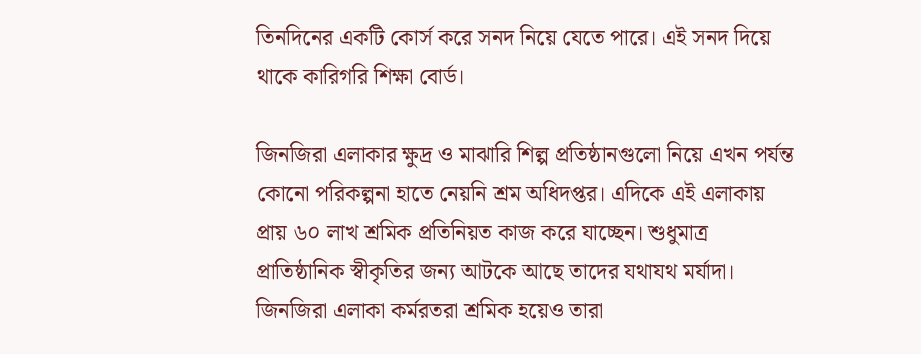তিনদিনের একটি কোর্স করে সনদ নিয়ে যেতে পারে। এই সনদ দিয়ে থাকে কারিগরি শিক্ষা বোর্ড।

জিনজিরা এলাকার ক্ষুদ্র ও মাঝারি শিল্প প্রতিষ্ঠানগুলো নিয়ে এখন পর্যন্ত কোনো পরিকল্পনা হাতে নেয়নি শ্রম অধিদপ্তর। এদিকে এই এলাকায় প্রায় ৬০ লাখ শ্রমিক প্রতিনিয়ত কাজ করে যাচ্ছেন। শুধুমাত্র প্রাতিষ্ঠানিক স্বীকৃতির জন্য আটকে আছে তাদের যথাযথ মর্যাদা। জিনজিরা এলাকা কর্মরতরা শ্রমিক হয়েও তারা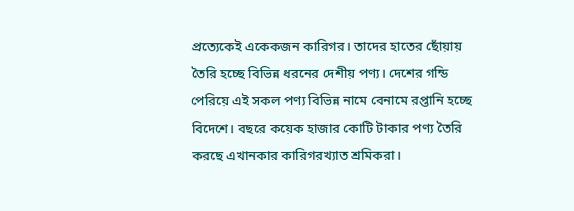প্রত্যেকেই একেকজন কারিগর। তাদের হাতের ছোঁয়ায় তৈরি হচ্ছে বিভিন্ন ধরনের দেশীয় পণ্য। দেশের গন্ডি পেরিয়ে এই সকল পণ্য বিভিন্ন নামে বেনামে রপ্তানি হচ্ছে বিদেশে। বছরে কয়েক হাজার কোটি টাকার পণ্য তৈরি করছে এখানকার কারিগরখ্যাত শ্রমিকরা।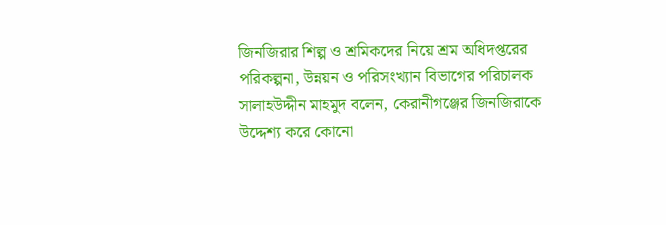জিনজিরার শিল্প ও শ্রমিকদের নিয়ে শ্রম অধিদপ্তরের পরিকল্পনা, উন্নয়ন ও পরিসংখ্যান বিভাগের পরিচালক সালাহউদ্দীন মাহমুদ বলেন, কেরানীগঞ্জের জিনজিরাকে উদ্দেশ্য করে কোনো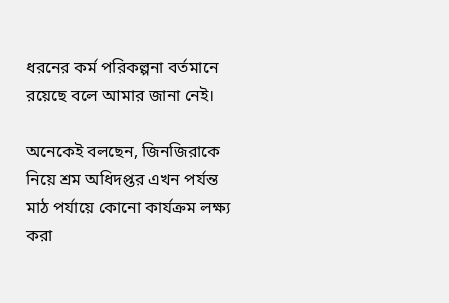ধরনের কর্ম পরিকল্পনা বর্তমানে রয়েছে বলে আমার জানা নেই।

অনেকেই বলছেন, জিনজিরাকে নিয়ে শ্রম অধিদপ্তর এখন পর্যন্ত মাঠ পর্যায়ে কোনো কার্যক্রম লক্ষ্য করা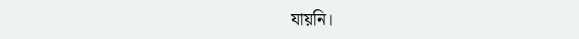যায়নি।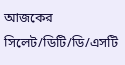আজকের সিলেট/ডিটি/ডি/এসটি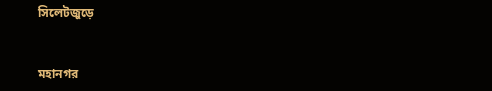সিলেটজুড়ে


মহানগর